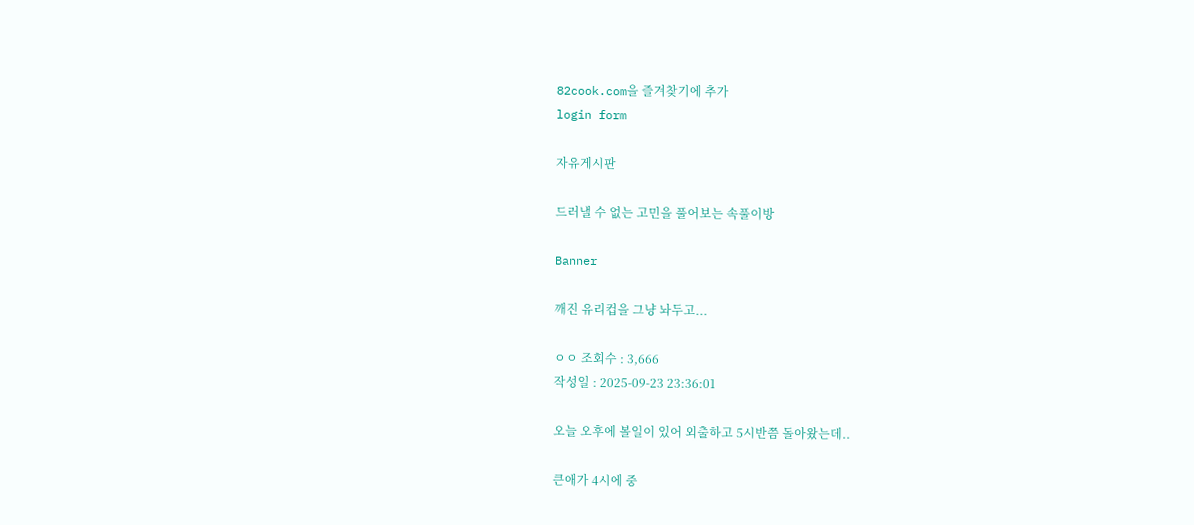82cook.com을 즐겨찾기에 추가
login form

자유게시판

드러낼 수 없는 고민을 풀어보는 속풀이방

Banner

깨진 유리컵을 그냥 놔두고...

ㅇㅇ 조회수 : 3,666
작성일 : 2025-09-23 23:36:01

오늘 오후에 볼일이 있어 외출하고 5시반쯤 돌아왔는데..

큰애가 4시에 중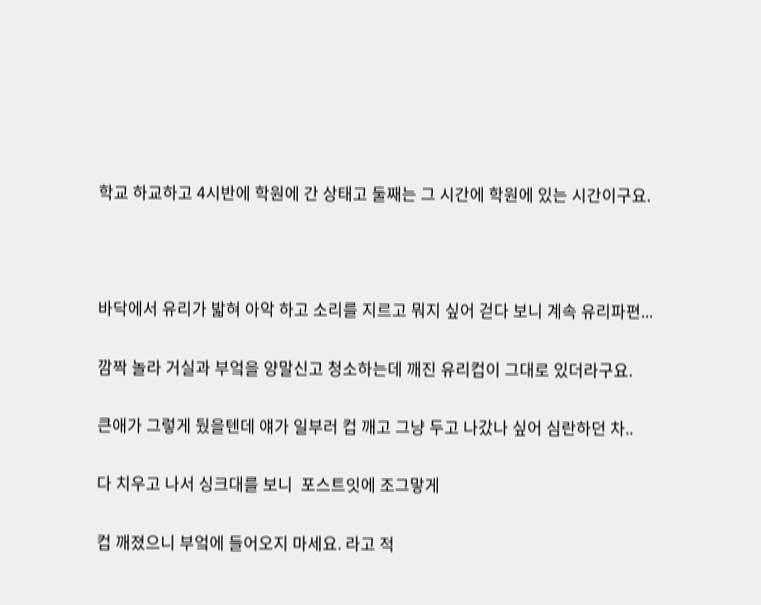학교 하교하고 4시반에 학원에 간 상태고 둘째는 그 시간에 학원에 있는 시간이구요.



바닥에서 유리가 밟혀 아악 하고 소리를 지르고 뭐지 싶어 걷다 보니 계속 유리파편...

깜짝 놀라 거실과 부엌을 양말신고 청소하는데 깨진 유리컵이 그대로 있더라구요.

큰애가 그렇게 뒀을텐데 얘가 일부러 컵 깨고 그냥 두고 나갔나 싶어 심란하던 차..

다 치우고 나서 싱크대를 보니  포스트잇에 조그맣게

컵 깨졌으니 부엌에 들어오지 마세요. 라고 적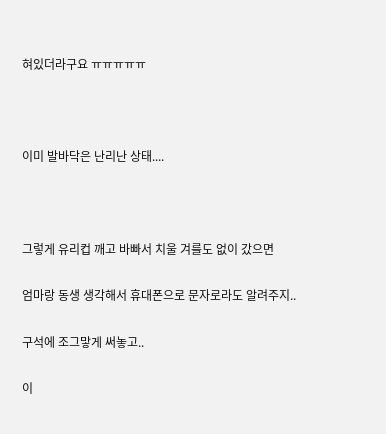혀있더라구요 ㅠㅠㅠㅠㅠ



이미 발바닥은 난리난 상태....



그렇게 유리컵 깨고 바빠서 치울 겨를도 없이 갔으면

엄마랑 동생 생각해서 휴대폰으로 문자로라도 알려주지..

구석에 조그맣게 써놓고..

이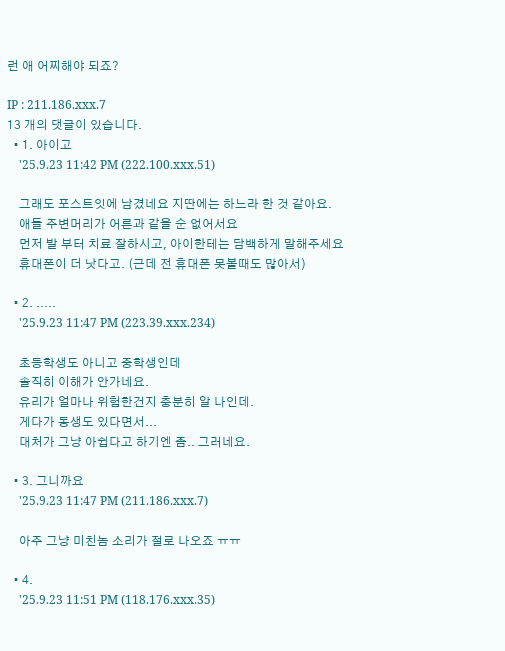런 애 어찌해야 되죠?

IP : 211.186.xxx.7
13 개의 댓글이 있습니다.
  • 1. 아이고
    '25.9.23 11:42 PM (222.100.xxx.51)

    그래도 포스트잇에 남겼네요 지딴에는 하느라 한 것 같아요.
    애들 주변머리가 어른과 같을 순 없어서요
    먼저 발 부터 치료 잘하시고, 아이한테는 담백하게 말해주세요
    휴대폰이 더 낫다고. (근데 전 휴대폰 못볼때도 많아서)

  • 2. .....
    '25.9.23 11:47 PM (223.39.xxx.234)

    초등학생도 아니고 중학생인데
    솔직히 이해가 안가네요.
    유리가 얼마나 위험한건지 충분히 알 나인데.
    게다가 동생도 있다면서...
    대처가 그냥 아쉽다고 하기엔 좀.. 그러네요.

  • 3. 그니까요
    '25.9.23 11:47 PM (211.186.xxx.7)

    아주 그냥 미친놈 소리가 절로 나오죠 ㅠㅠ

  • 4.
    '25.9.23 11:51 PM (118.176.xxx.35)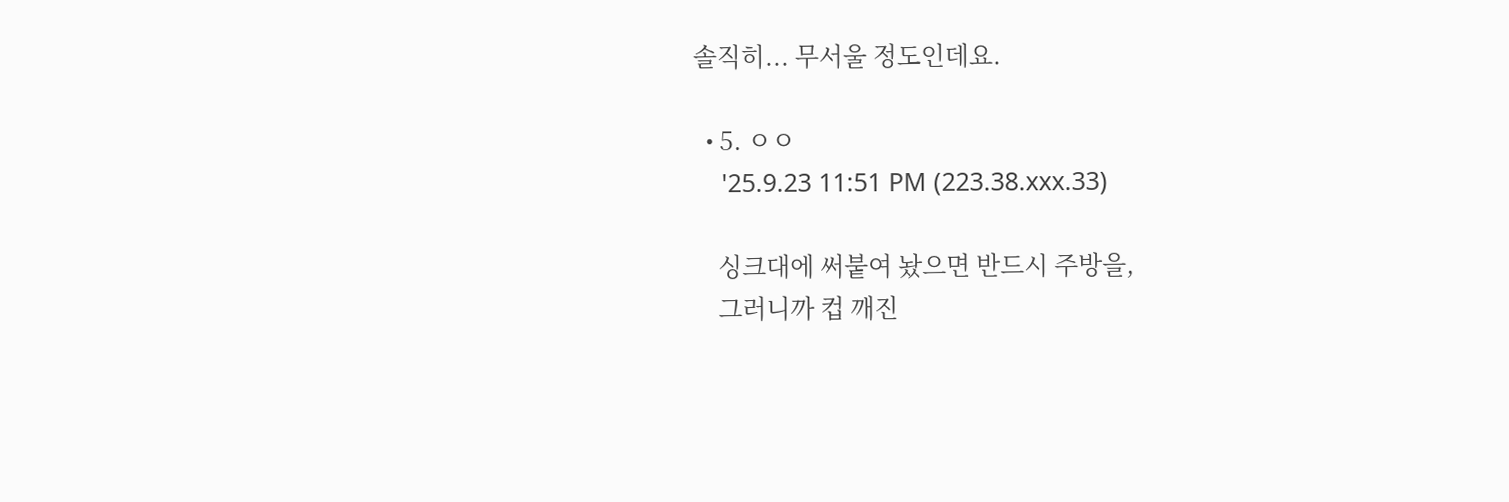솔직히... 무서울 정도인데요.

  • 5. ㅇㅇ
    '25.9.23 11:51 PM (223.38.xxx.33)

    싱크대에 써붙여 놨으면 반드시 주방을,
    그러니까 컵 깨진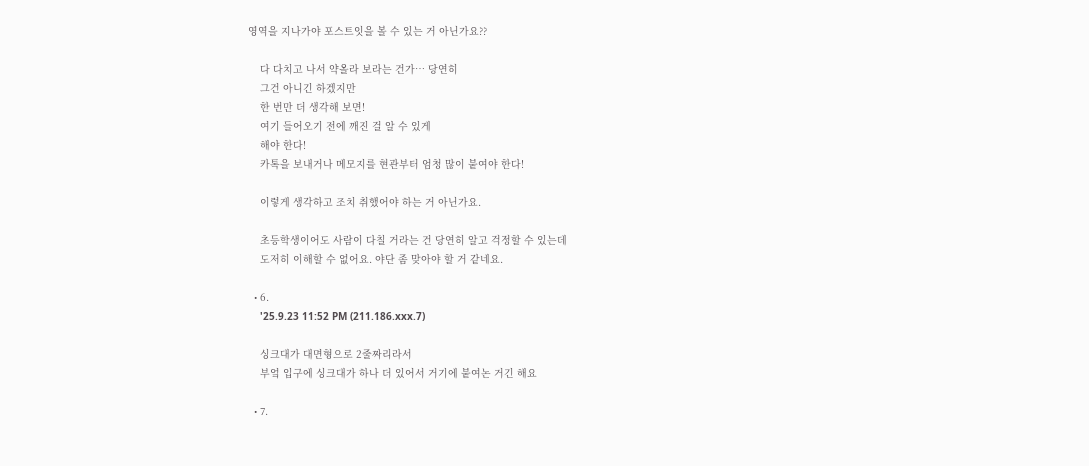영역을 지나가야 포스트잇을 볼 수 있는 거 아닌가요??

    다 다치고 나서 약올라 보라는 건가… 당연히
    그건 아니긴 하겠지만
    한 번만 더 생각해 보면!
    여기 들어오기 전에 깨진 걸 알 수 있게
    해야 한다!
    카톡을 보내거나 메모지를 현관부터 엄청 많이 붙여야 한다!

    이렇게 생각하고 조치 취했어야 하는 거 아닌가요.

    초등학생이어도 사람이 다칠 거라는 건 당연히 알고 걱정할 수 있는데
    도저히 이해할 수 없어요. 야단 좀 맞아야 할 거 같네요.

  • 6.
    '25.9.23 11:52 PM (211.186.xxx.7)

    싱크대가 대면형으로 2줄짜리라서
    부엌 입구에 싱크대가 하나 더 있어서 거기에 붙여논 거긴 해요

  • 7.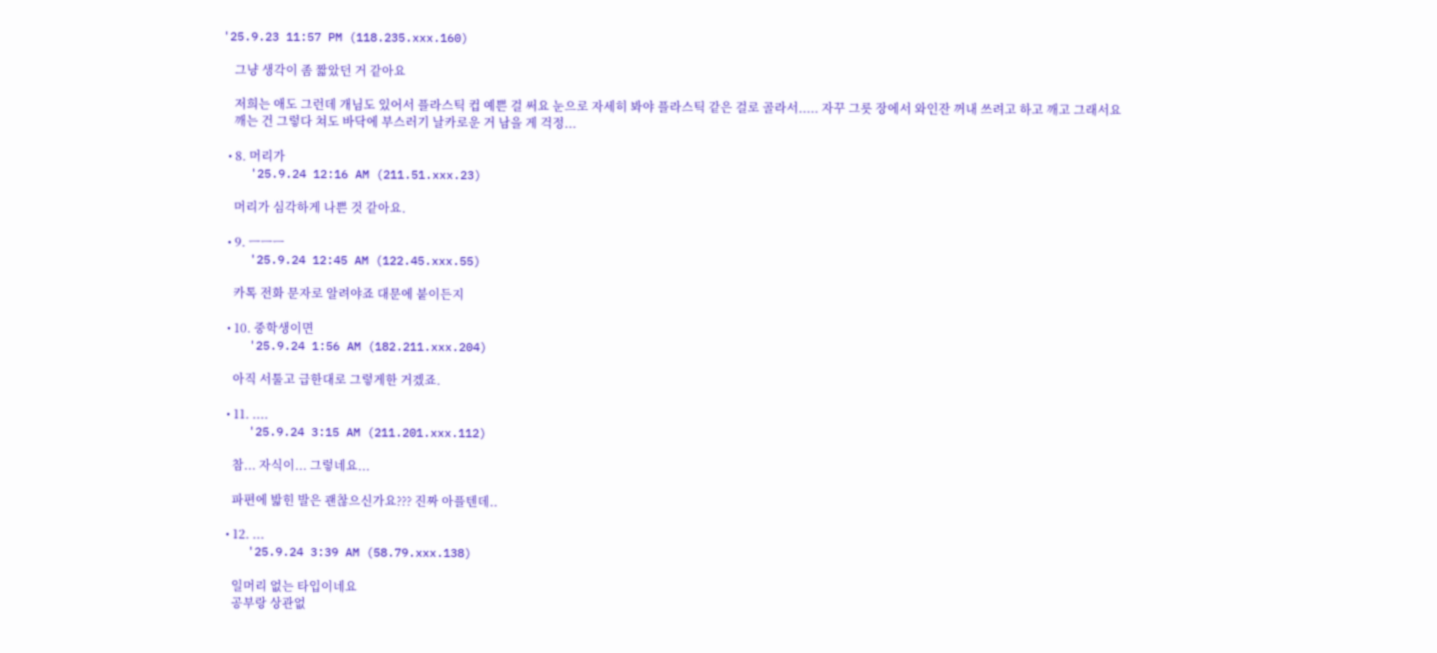'25.9.23 11:57 PM (118.235.xxx.160)

    그냥 생각이 좀 짧았던 거 같아요

    저희는 애도 그런데 개님도 있어서 플라스틱 컵 예쁜 걸 써요 눈으로 자세히 봐야 플라스틱 같은 걸로 골라서..... 자꾸 그릇 장에서 와인잔 꺼내 쓰려고 하고 깨고 그래서요
    깨는 건 그렇다 쳐도 바닥에 부스러기 날카로운 거 남을 게 걱정...

  • 8. 머리가
    '25.9.24 12:16 AM (211.51.xxx.23)

    머리가 심각하게 나쁜 것 같아요.

  • 9. ㅡㅡㅡ
    '25.9.24 12:45 AM (122.45.xxx.55)

    카톡 전화 문자로 알려야죠 대문에 붙이든지

  • 10. 중학생이면
    '25.9.24 1:56 AM (182.211.xxx.204)

    아직 서툴고 급한대로 그렇게한 거겠죠.

  • 11. ....
    '25.9.24 3:15 AM (211.201.xxx.112)

    참... 자식이... 그렇네요...

    파편에 밟힌 발은 괜찮으신가요??? 진짜 아플텐데..

  • 12. ...
    '25.9.24 3:39 AM (58.79.xxx.138)

    일머리 없는 타입이네요
    공부랑 상관없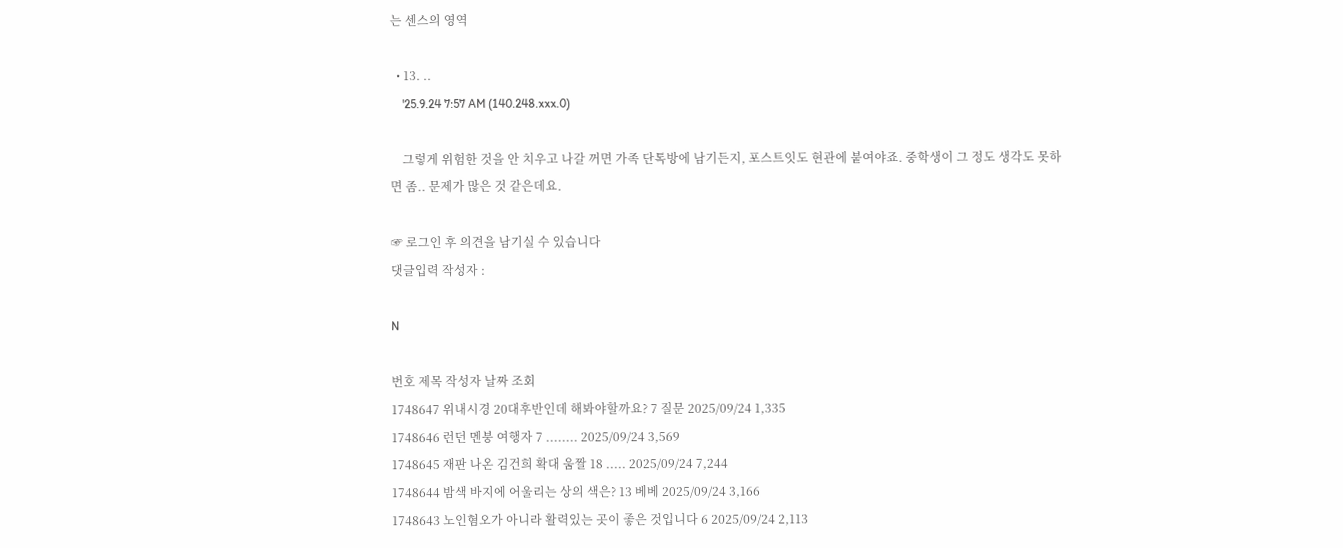는 센스의 영역

  • 13. ..
    '25.9.24 7:57 AM (140.248.xxx.0)

    그렇게 위험한 것을 안 치우고 나갈 꺼면 가족 단톡방에 남기든지, 포스트잇도 현관에 붙여야죠. 중학생이 그 정도 생각도 못하면 좀.. 문제가 많은 것 같은데요.

☞ 로그인 후 의견을 남기실 수 있습니다
댓글입력 작성자 :

N

번호 제목 작성자 날짜 조회
1748647 위내시경 20대후반인데 해봐야할까요? 7 질문 2025/09/24 1,335
1748646 런던 멘붕 여행자 7 ........ 2025/09/24 3,569
1748645 재판 나온 김건희 확대 움짤 18 ..... 2025/09/24 7,244
1748644 밤색 바지에 어울리는 상의 색은? 13 베베 2025/09/24 3,166
1748643 노인혐오가 아니라 활력있는 곳이 좋은 것입니다 6 2025/09/24 2,113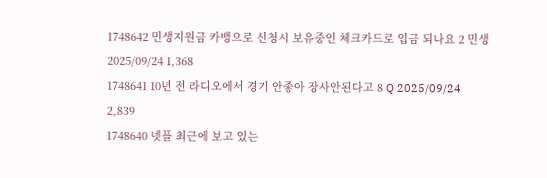1748642 민생지원금 카뱅으로 신청시 보유중인 체크카드로 입금 되나요 2 민생 2025/09/24 1,368
1748641 10년 전 라디오에서 경기 안좋아 장사안된다고 8 Q 2025/09/24 2,839
1748640 넷플 최근에 보고 있는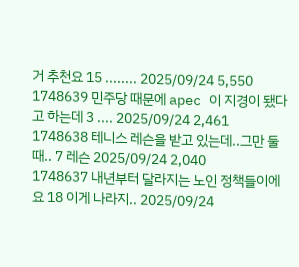거 추천요 15 ........ 2025/09/24 5,550
1748639 민주당 때문에 apec 이 지경이 됐다고 하는데 3 .... 2025/09/24 2,461
1748638 테니스 레슨을 받고 있는데..그만 둘 때.. 7 레슨 2025/09/24 2,040
1748637 내년부터 달라지는 노인 정책들이에요 18 이게 나라지.. 2025/09/24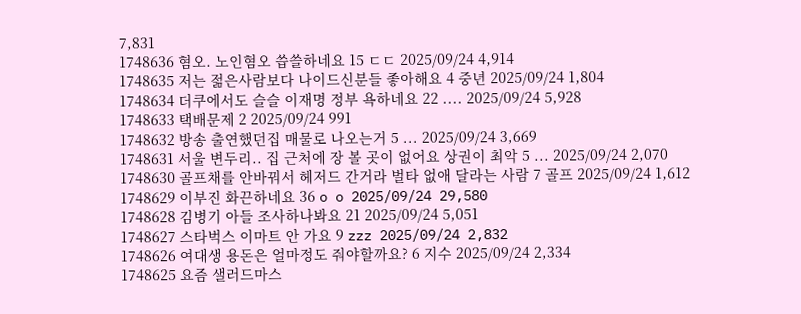7,831
1748636 혐오. 노인혐오 씁쓸하네요 15 ㄷㄷ 2025/09/24 4,914
1748635 저는 젊은사람보다 나이드신분들 좋아해요 4 중년 2025/09/24 1,804
1748634 더쿠에서도 슬슬 이재명 정부 욕하네요 22 .... 2025/09/24 5,928
1748633 택배문제 2 2025/09/24 991
1748632 방송 출연했던집 매물로 나오는거 5 ... 2025/09/24 3,669
1748631 서울 변두리.. 집 근처에 장 볼 곳이 없어요 상권이 최악 5 ... 2025/09/24 2,070
1748630 골프채를 안바꿔서 헤저드 간거라 벌타 없애 달라는 사람 7 골프 2025/09/24 1,612
1748629 이부진 화끈하네요 36 o o 2025/09/24 29,580
1748628 김병기 아들 조사하나봐요 21 2025/09/24 5,051
1748627 스타벅스 이마트 안 가요 9 zzz 2025/09/24 2,832
1748626 여대생 용돈은 얼마정도 줘야할까요? 6 지수 2025/09/24 2,334
1748625 요즘 샐러드마스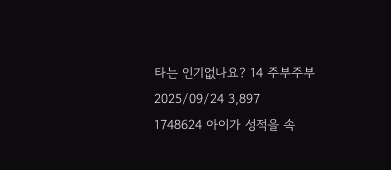타는 인기없나요? 14 주부주부 2025/09/24 3,897
1748624 아이가 성적을 속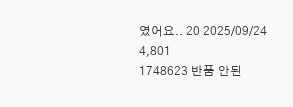였어요.. 20 2025/09/24 4,801
1748623 반품 안된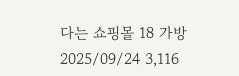다는 쇼핑몰 18 가방 2025/09/24 3,116